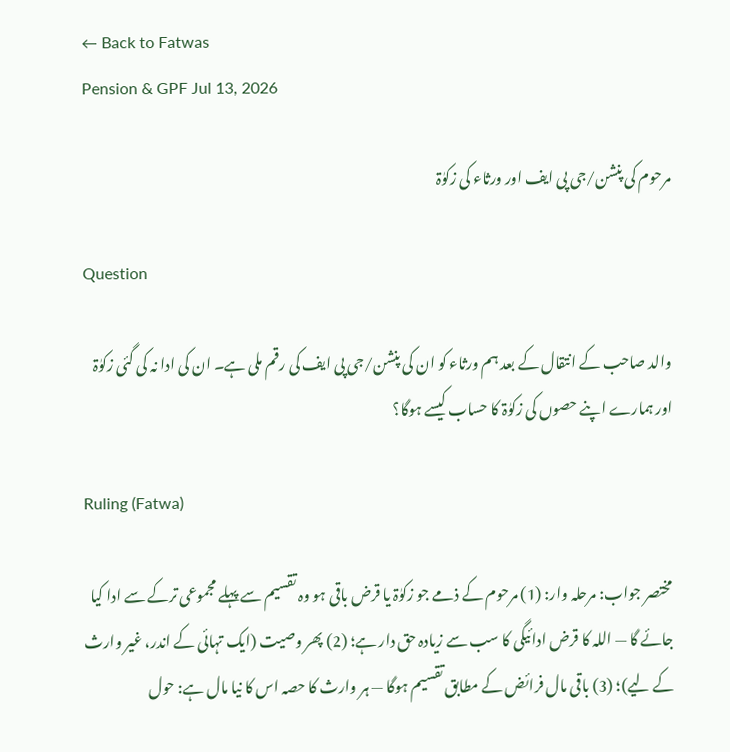← Back to Fatwas
Pension & GPF Jul 13, 2026

مرحوم کی پنشن/جی پی ایف اور ورثاء کی زکوٰۃ

Question

والد صاحب کے انتقال کے بعد ہم ورثاء کو ان کی پنشن/جی پی ایف کی رقم ملی ہے۔ ان کی ادا نہ کی گئی زکوٰۃ اور ہمارے اپنے حصوں کی زکوٰۃ کا حساب کیسے ہوگا؟

Ruling (Fatwa)

مختصر جواب: مرحلہ وار: (1) مرحوم کے ذمے جو زکوٰۃ یا قرض باقی ہو وہ تقسیم سے پہلے مجموعی ترکے سے ادا کیا جائے گا — اللہ کا قرض ادائیگی کا سب سے زیادہ حق دار ہے؛ (2) پھر وصیت (ایک تہائی کے اندر، غیر وارث کے لیے)؛ (3) باقی مال فرائض کے مطابق تقسیم ہوگا — ہر وارث کا حصہ اس کا نیا مال ہے: حول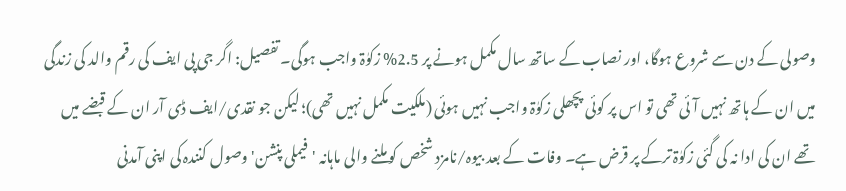وصولی کے دن سے شروع ہوگا، اور نصاب کے ساتھ سال مکمل ہونے پر 2.5% زکوٰۃ واجب ہوگی۔ تفصیل: اگر جی پی ایف کی رقم والد کی زندگی میں ان کے ہاتھ نہیں آئی تھی تو اس پر کوئی پچھلی زکوٰۃ واجب نہیں ہوئی (ملکیت مکمل نہیں تھی)؛ لیکن جو نقدی/ایف ڈی آر ان کے قبضے میں تھے ان کی ادا نہ کی گئی زکوٰۃ ترکے پر قرض ہے۔ وفات کے بعد بیوہ/نامزد شخص کو ملنے والی ماہانہ 'فیملی پنشن' وصول کنندہ کی اپنی آمدنی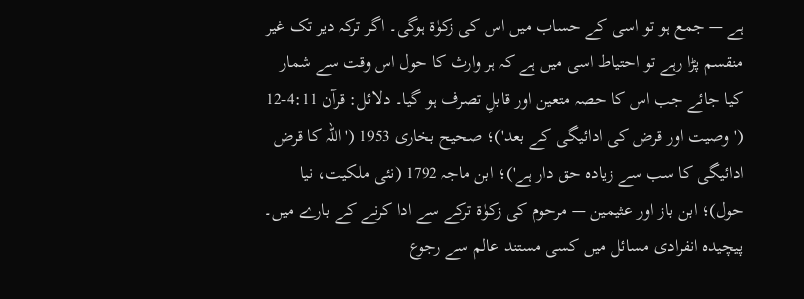ہے — جمع ہو تو اسی کے حساب میں اس کی زکوٰۃ ہوگی۔ اگر ترکہ دیر تک غیر منقسم پڑا رہے تو احتیاط اسی میں ہے کہ ہر وارث کا حول اس وقت سے شمار کیا جائے جب اس کا حصہ متعین اور قابلِ تصرف ہو گیا۔ دلائل: قرآن 4:11-12 ('وصیت اور قرض کی ادائیگی کے بعد')؛ صحیح بخاری 1953 ('اللہ کا قرض ادائیگی کا سب سے زیادہ حق دار ہے')؛ ابن ماجہ 1792 (نئی ملکیت، نیا حول)؛ ابن باز اور عثیمین — مرحوم کی زکوٰۃ ترکے سے ادا کرنے کے بارے میں۔ پیچیدہ انفرادی مسائل میں کسی مستند عالم سے رجوع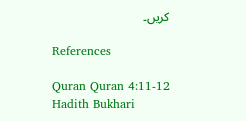کریں۔

References

Quran Quran 4:11-12
Hadith Bukhari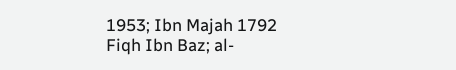1953; Ibn Majah 1792
Fiqh Ibn Baz; al-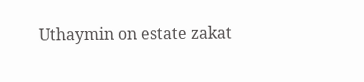Uthaymin on estate zakat